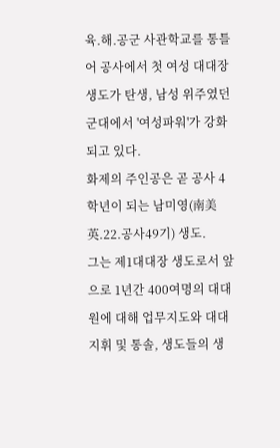육.해.공군 사관학교를 통틀어 공사에서 첫 여성 대대장생도가 탄생, 남성 위주였던 군대에서 '여성파워'가 강화되고 있다.
화제의 주인공은 곧 공사 4학년이 되는 남미영(南美英.22.공사49기) 생도.
그는 제1대대장 생도로서 앞으로 1년간 400여명의 대대원에 대해 업무지도와 대대 지휘 및 통솔, 생도들의 생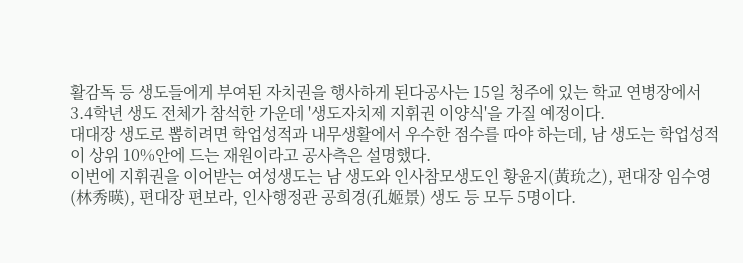활감독 등 생도들에게 부여된 자치권을 행사하게 된다공사는 15일 청주에 있는 학교 연병장에서 3.4학년 생도 전체가 참석한 가운데 '생도자치제 지휘권 이양식'을 가질 예정이다.
대대장 생도로 뽑히려면 학업성적과 내무생활에서 우수한 점수를 따야 하는데, 남 생도는 학업성적이 상위 10%안에 드는 재원이라고 공사측은 설명했다.
이번에 지휘권을 이어받는 여성생도는 남 생도와 인사참모생도인 황윤지(黃玧之), 편대장 임수영(林秀暎), 편대장 편보라, 인사행정관 공희경(孔姬景) 생도 등 모두 5명이다.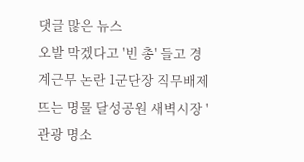댓글 많은 뉴스
오발 막겠다고 '빈 총' 들고 경계근무 논란 1군단장 직무배제
뜨는 명물 달성공원 새벽시장 '관광 명소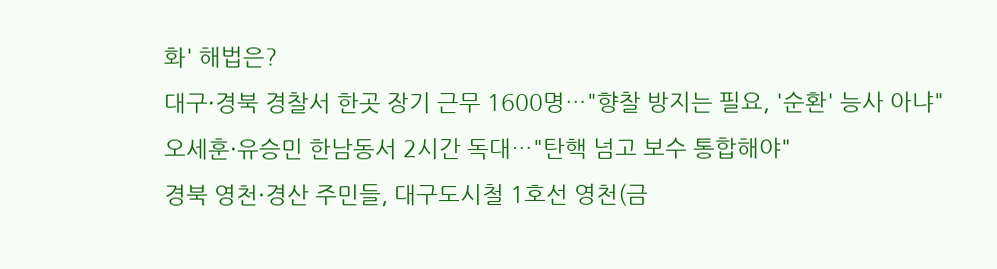화' 해법은?
대구·경북 경찰서 한곳 장기 근무 1600명…"향찰 방지는 필요, '순환' 능사 아냐"
오세훈·유승민 한남동서 2시간 독대…"탄핵 넘고 보수 통합해야"
경북 영천·경산 주민들, 대구도시철 1호선 영천(금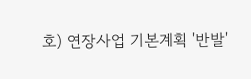호) 연장사업 기본계획 '반발'